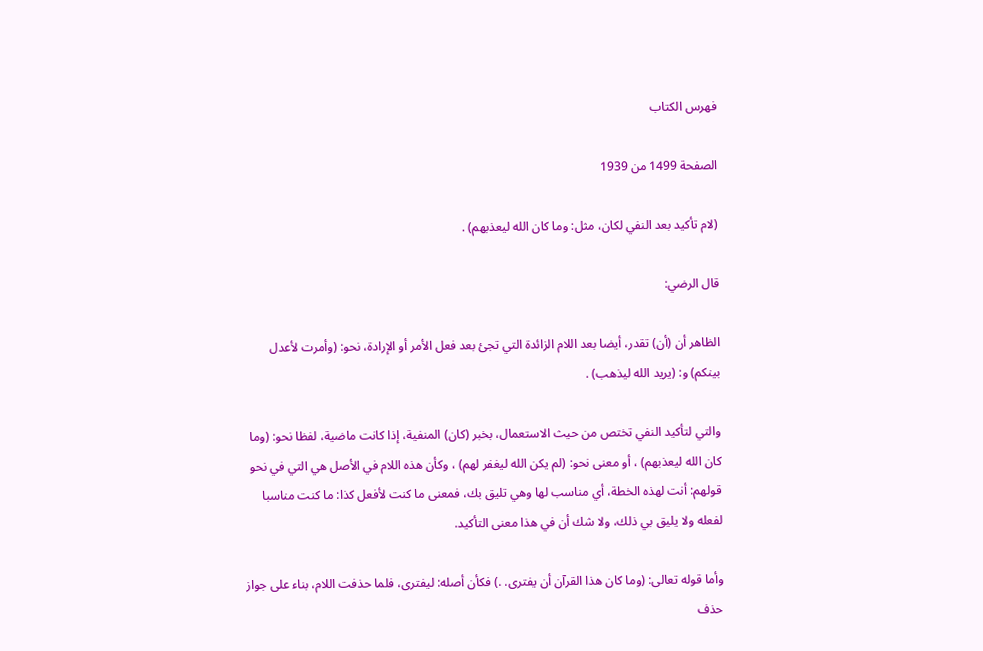فهرس الكتاب

الصفحة 1499 من 1939

(لام تأكيد بعد النفي لكان، مثل: وما كان الله ليعذبهم) .

قال الرضي:

الظاهر أن (أن) تقدر، أيضا بعد اللام الزائدة التي تجئ بعد فعل الأمر أو الإرادة، نحو: (وأمرت لأعدل بينكم) و: (يريد الله ليذهب) .

والتي لتأكيد النفي تختص من حيث الاستعمال، بخبر (كان) المنفية، إذا كانت ماضية، لفظا نحو: (وما كان الله ليعذبهم) ، أو معنى نحو: (لم يكن الله ليغفر لهم) ، وكأن هذه اللام في الأصل هي التي في نحو قولهم: أنت لهذه الخطة، أي مناسب لها وهي تليق بك، فمعنى ما كنت لأفعل كذا: ما كنت مناسبا لفعله ولا يليق بي ذلك، ولا شك أن في هذا معنى التأكيد.

وأما قوله تعالى: (وما كان هذا القرآن أن يفترى. .) فكأن أصله: ليفترى، فلما حذفت اللام، بناء على جواز حذف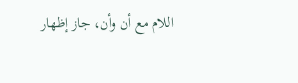اللام مع أن وأن، جاز إظهار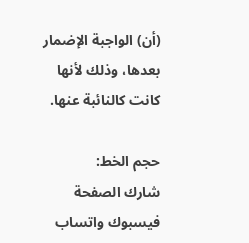(أن) الواجبة الإضمار بعدها، وذلك لأنها كانت كالنائبة عنها.

حجم الخط:
شارك الصفحة
فيسبوك واتساب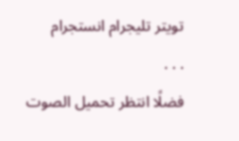تويتر تليجرام انستجرام
. . .
فضلًا انتظر تحميل الصوت